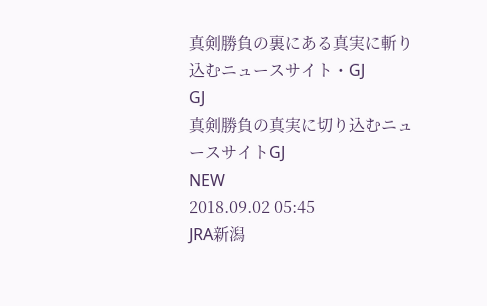真剣勝負の裏にある真実に斬り込むニュースサイト・GJ
GJ
真剣勝負の真実に切り込むニュースサイトGJ
NEW
2018.09.02 05:45
JRA新潟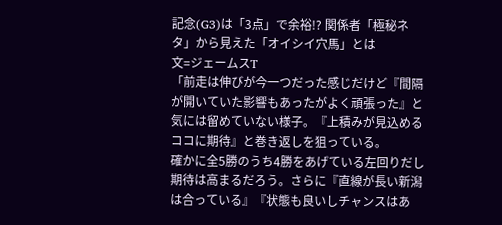記念(G3)は「3点」で余裕!? 関係者「極秘ネタ」から見えた「オイシイ穴馬」とは
文=ジェームスT
「前走は伸びが今一つだった感じだけど『間隔が開いていた影響もあったがよく頑張った』と気には留めていない様子。『上積みが見込めるココに期待』と巻き返しを狙っている。
確かに全5勝のうち4勝をあげている左回りだし期待は高まるだろう。さらに『直線が長い新潟は合っている』『状態も良いしチャンスはあ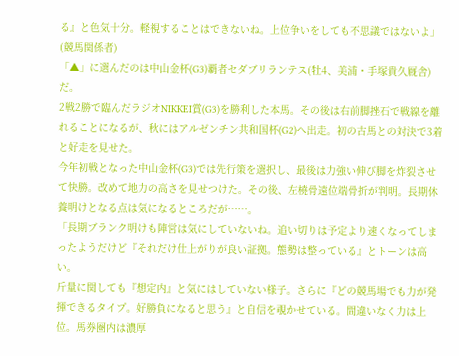る』と色気十分。軽視することはできないね。上位争いをしても不思議ではないよ」(競馬関係者)
「▲」に選んだのは中山金杯(G3)覇者セダブリランテス(牡4、美浦・手塚貴久厩舎)だ。
2戦2勝で臨んだラジオNIKKEI賞(G3)を勝利した本馬。その後は右前脚挫石で戦線を離れることになるが、秋にはアルゼンチン共和国杯(G2)へ出走。初の古馬との対決で3着と好走を見せた。
今年初戦となった中山金杯(G3)では先行策を選択し、最後は力強い伸び脚を炸裂させて快勝。改めて地力の高さを見せつけた。その後、左橈骨遠位端骨折が判明。長期休養明けとなる点は気になるところだが……。
「長期ブランク明けも陣営は気にしていないね。追い切りは予定より速くなってしまったようだけど『それだけ仕上がりが良い証拠。態勢は整っている』とトーンは高い。
斤量に関しても『想定内』と気にはしていない様子。さらに『どの競馬場でも力が発揮できるタイプ。好勝負になると思う』と自信を覗かせている。間違いなく力は上位。馬券圏内は濃厚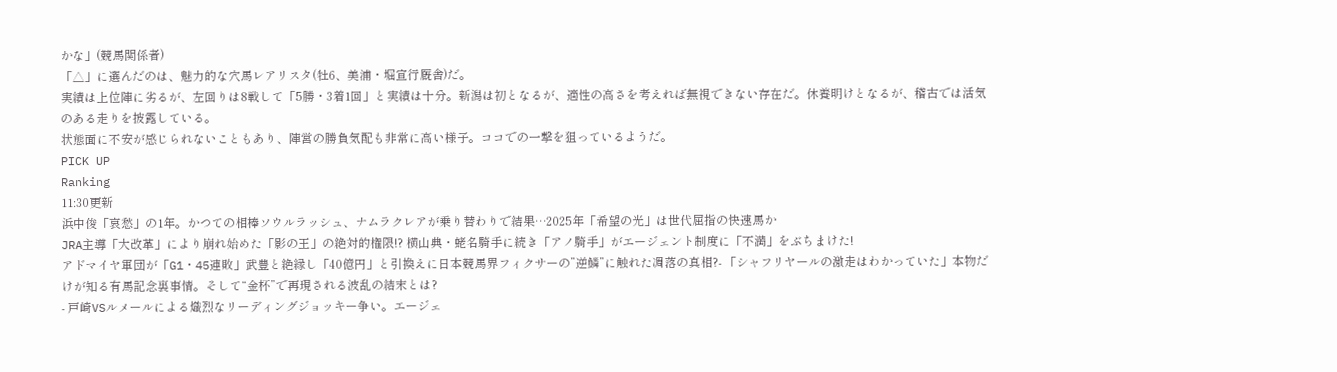かな」(競馬関係者)
「△」に選んだのは、魅力的な穴馬レアリスタ(牡6、美浦・堀宣行厩舎)だ。
実績は上位陣に劣るが、左回りは8戦して「5勝・3着1回」と実績は十分。新潟は初となるが、適性の高さを考えれば無視できない存在だ。休養明けとなるが、稽古では活気のある走りを披露している。
状態面に不安が感じられないこともあり、陣営の勝負気配も非常に高い様子。ココでの一撃を狙っているようだ。
PICK UP
Ranking
11:30更新
浜中俊「哀愁」の1年。かつての相棒ソウルラッシュ、ナムラクレアが乗り替わりで結果…2025年「希望の光」は世代屈指の快速馬か
JRA主導「大改革」により崩れ始めた「影の王」の絶対的権限!? 横山典・蛯名騎手に続き「アノ騎手」がエージェント制度に「不満」をぶちまけた!
アドマイヤ軍団が「G1・45連敗」武豊と絶縁し「40億円」と引換えに日本競馬界フィクサーの”逆鱗”に触れた凋落の真相?- 「シャフリヤールの激走はわかっていた」本物だけが知る有馬記念裏事情。そして“金杯”で再現される波乱の結末とは?
- 戸崎VSルメールによる熾烈なリーディングジョッキー争い。エージェ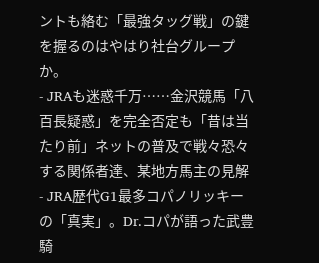ントも絡む「最強タッグ戦」の鍵を握るのはやはり社台グループか。
- JRAも迷惑千万……金沢競馬「八百長疑惑」を完全否定も「昔は当たり前」ネットの普及で戦々恐々する関係者達、某地方馬主の見解
- JRA歴代G1最多コパノリッキーの「真実」。Dr.コパが語った武豊騎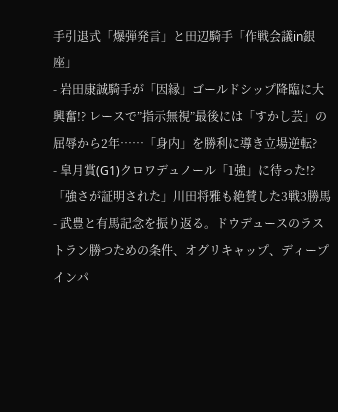手引退式「爆弾発言」と田辺騎手「作戦会議in銀座」
- 岩田康誠騎手が「因縁」ゴールドシップ降臨に大興奮!? レースで”指示無視”最後には「すかし芸」の屈辱から2年……「身内」を勝利に導き立場逆転?
- 皐月賞(G1)クロワデュノール「1強」に待った!? 「強さが証明された」川田将雅も絶賛した3戦3勝馬
- 武豊と有馬記念を振り返る。ドウデュースのラストラン勝つための条件、オグリキャップ、ディープインパ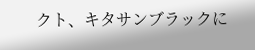クト、キタサンブラックに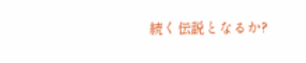続く伝説となるか?